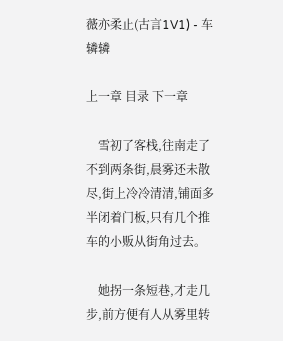薇亦柔止(古言1V1) - 车辚辚

上一章 目录 下一章

    雪初了客栈,往南走了不到两条街,晨雾还未散尽,街上冷冷清清,铺面多半闭着门板,只有几个推车的小贩从街角过去。

    她拐一条短巷,才走几步,前方便有人从雾里转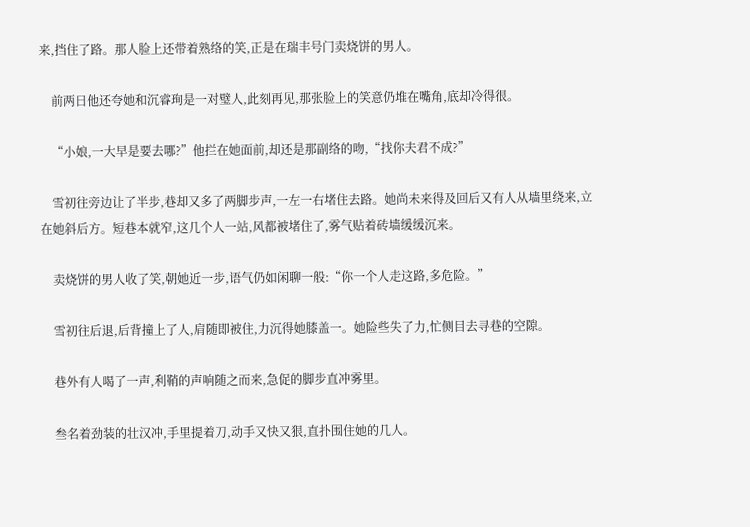来,挡住了路。那人脸上还带着熟络的笑,正是在瑞丰号门卖烧饼的男人。

    前两日他还夸她和沉睿珣是一对璧人,此刻再见,那张脸上的笑意仍堆在嘴角,底却冷得很。

    “小娘,一大早是要去哪?”他拦在她面前,却还是那副络的吻,“找你夫君不成?”

    雪初往旁边让了半步,巷却又多了两脚步声,一左一右堵住去路。她尚未来得及回后又有人从墙里绕来,立在她斜后方。短巷本就窄,这几个人一站,风都被堵住了,雾气贴着砖墙缓缓沉来。

    卖烧饼的男人收了笑,朝她近一步,语气仍如闲聊一般:“你一个人走这路,多危险。”

    雪初往后退,后背撞上了人,肩随即被住,力沉得她膝盖一。她险些失了力,忙侧目去寻巷的空隙。

    巷外有人喝了一声,利鞘的声响随之而来,急促的脚步直冲雾里。

    叁名着劲装的壮汉冲,手里提着刀,动手又快又狠,直扑围住她的几人。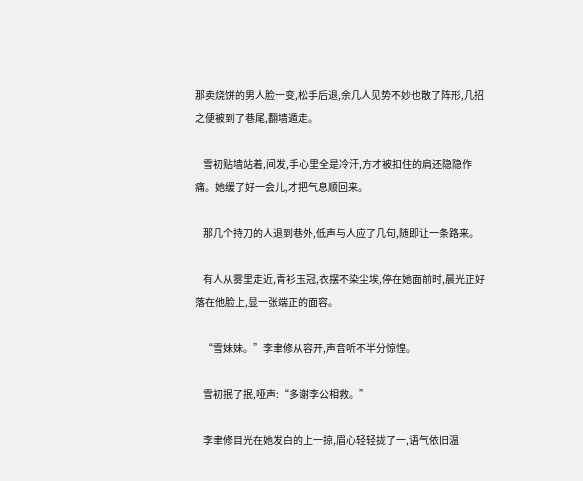那卖烧饼的男人脸一变,松手后退,余几人见势不妙也散了阵形,几招之便被到了巷尾,翻墙遁走。

    雪初贴墙站着,间发,手心里全是冷汗,方才被扣住的肩还隐隐作痛。她缓了好一会儿,才把气息顺回来。

    那几个持刀的人退到巷外,低声与人应了几句,随即让一条路来。

    有人从雾里走近,青衫玉冠,衣摆不染尘埃,停在她面前时,晨光正好落在他脸上,显一张端正的面容。

    “雪妹妹。”李聿修从容开,声音听不半分惊惶。

    雪初抿了抿,哑声:“多谢李公相救。”

    李聿修目光在她发白的上一掠,眉心轻轻拢了一,语气依旧温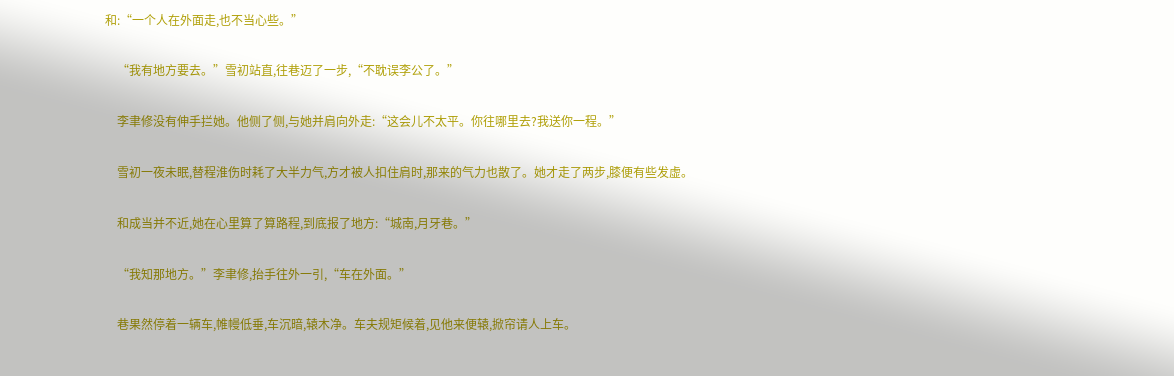和:“一个人在外面走,也不当心些。”

    “我有地方要去。”雪初站直,往巷迈了一步,“不耽误李公了。”

    李聿修没有伸手拦她。他侧了侧,与她并肩向外走:“这会儿不太平。你往哪里去?我送你一程。”

    雪初一夜未眠,替程淮伤时耗了大半力气,方才被人扣住肩时,那来的气力也散了。她才走了两步,膝便有些发虚。

    和成当并不近,她在心里算了算路程,到底报了地方:“城南,月牙巷。”

    “我知那地方。”李聿修,抬手往外一引,“车在外面。”

    巷果然停着一辆车,帷幔低垂,车沉暗,辕木净。车夫规矩候着,见他来便辕,掀帘请人上车。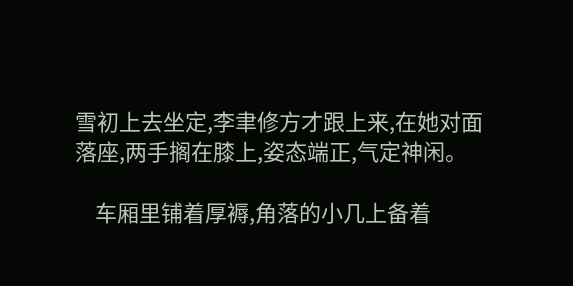雪初上去坐定,李聿修方才跟上来,在她对面落座,两手搁在膝上,姿态端正,气定神闲。

    车厢里铺着厚褥,角落的小几上备着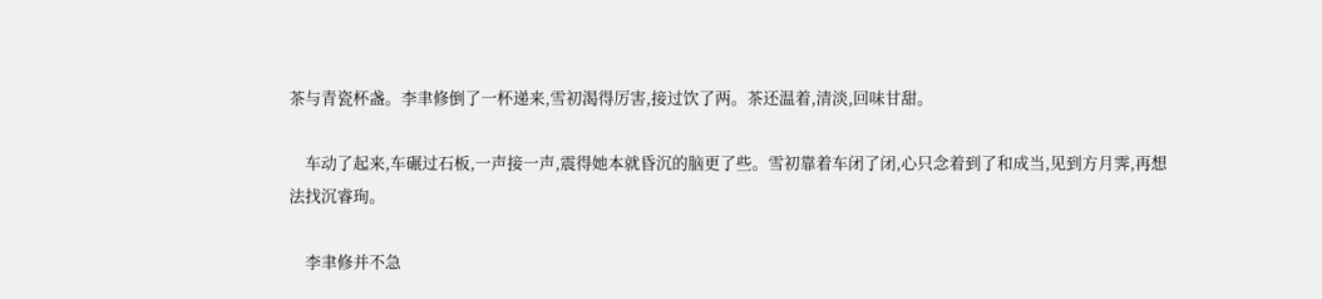茶与青瓷杯盏。李聿修倒了一杯递来,雪初渴得厉害,接过饮了两。茶还温着,清淡,回味甘甜。

    车动了起来,车碾过石板,一声接一声,震得她本就昏沉的脑更了些。雪初靠着车闭了闭,心只念着到了和成当,见到方月霁,再想法找沉睿珣。

    李聿修并不急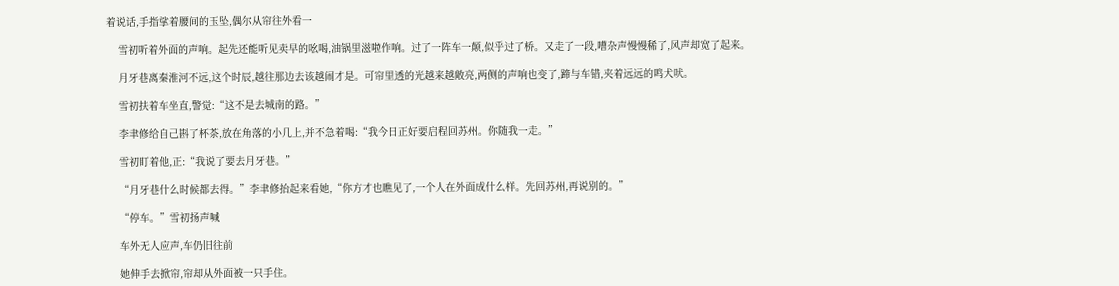着说话,手指挲着腰间的玉坠,偶尔从帘往外看一

    雪初听着外面的声响。起先还能听见卖早的吆喝,油锅里滋啦作响。过了一阵车一颠,似乎过了桥。又走了一段,嘈杂声慢慢稀了,风声却宽了起来。

    月牙巷离秦淮河不远,这个时辰,越往那边去该越闹才是。可帘里透的光越来越敞亮,两侧的声响也变了,蹄与车错,夹着远远的鸣犬吠。

    雪初扶着车坐直,警觉:“这不是去城南的路。”

    李聿修给自己斟了杯茶,放在角落的小几上,并不急着喝:“我今日正好要启程回苏州。你随我一走。”

    雪初盯着他,正:“我说了要去月牙巷。”

    “月牙巷什么时候都去得。”李聿修抬起来看她,“你方才也瞧见了,一个人在外面成什么样。先回苏州,再说别的。”

    “停车。”雪初扬声喊

    车外无人应声,车仍旧往前

    她伸手去掀帘,帘却从外面被一只手住。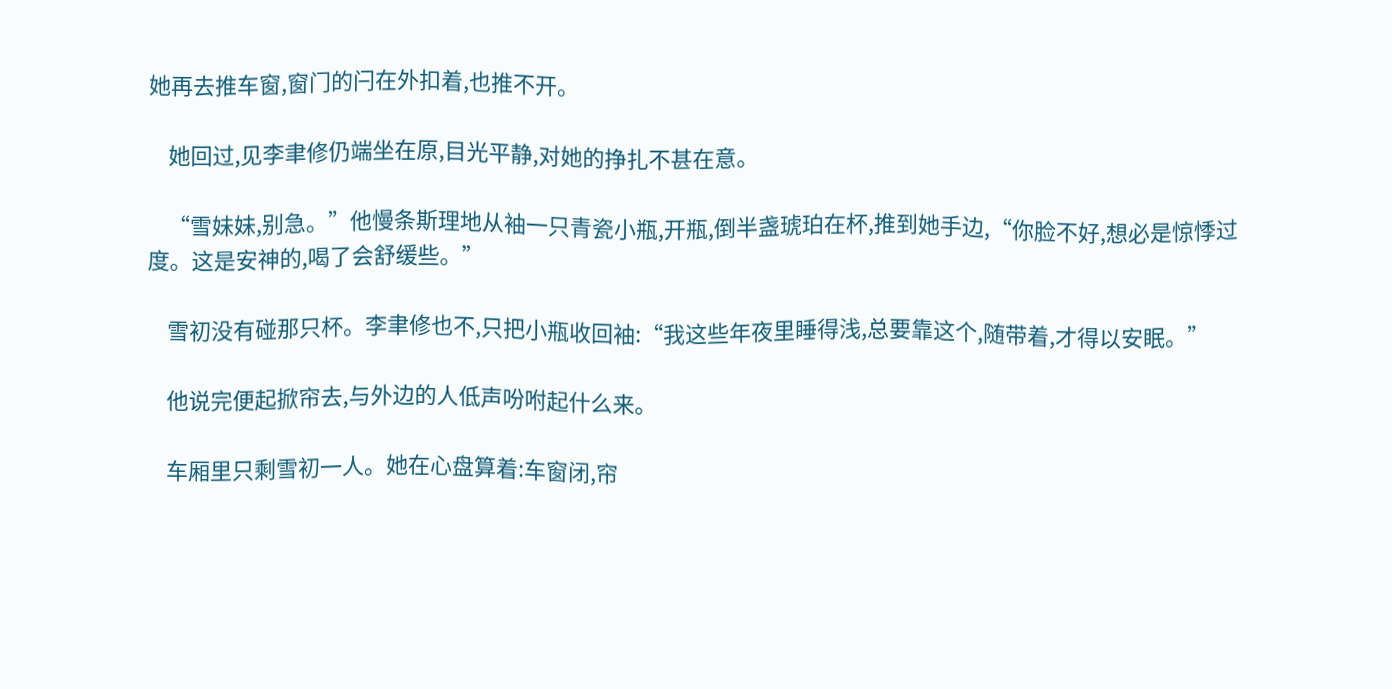她再去推车窗,窗门的闩在外扣着,也推不开。

    她回过,见李聿修仍端坐在原,目光平静,对她的挣扎不甚在意。

    “雪妹妹,别急。”他慢条斯理地从袖一只青瓷小瓶,开瓶,倒半盏琥珀在杯,推到她手边,“你脸不好,想必是惊悸过度。这是安神的,喝了会舒缓些。”

    雪初没有碰那只杯。李聿修也不,只把小瓶收回袖:“我这些年夜里睡得浅,总要靠这个,随带着,才得以安眠。”

    他说完便起掀帘去,与外边的人低声吩咐起什么来。

    车厢里只剩雪初一人。她在心盘算着:车窗闭,帘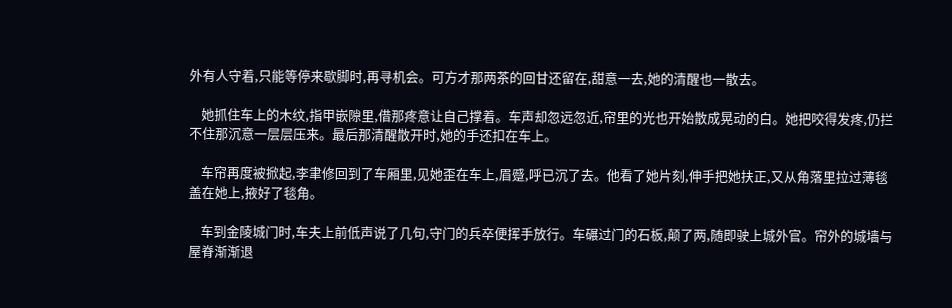外有人守着,只能等停来歇脚时,再寻机会。可方才那两茶的回甘还留在,甜意一去,她的清醒也一散去。

    她抓住车上的木纹,指甲嵌隙里,借那疼意让自己撑着。车声却忽远忽近,帘里的光也开始散成晃动的白。她把咬得发疼,仍拦不住那沉意一层层压来。最后那清醒散开时,她的手还扣在车上。

    车帘再度被掀起,李聿修回到了车厢里,见她歪在车上,眉蹙,呼已沉了去。他看了她片刻,伸手把她扶正,又从角落里拉过薄毯盖在她上,掖好了毯角。

    车到金陵城门时,车夫上前低声说了几句,守门的兵卒便挥手放行。车碾过门的石板,颠了两,随即驶上城外官。帘外的城墙与屋脊渐渐退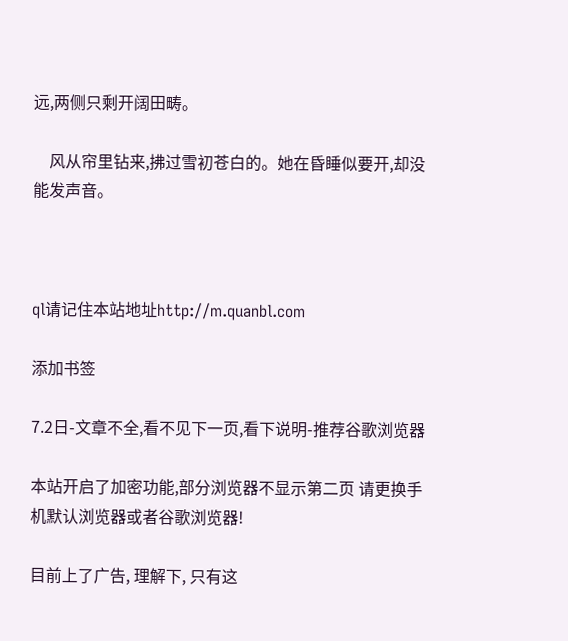远,两侧只剩开阔田畴。

    风从帘里钻来,拂过雪初苍白的。她在昏睡似要开,却没能发声音。



ql请记住本站地址http://m.quanbl.com

添加书签

7.2日-文章不全,看不见下一页,看下说明-推荐谷歌浏览器

本站开启了加密功能,部分浏览器不显示第二页 请更换手机默认浏览器或者谷歌浏览器!

目前上了广告, 理解下, 只有这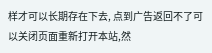样才可以长期存在下去, 点到广告返回不了可以关闭页面重新打开本站,然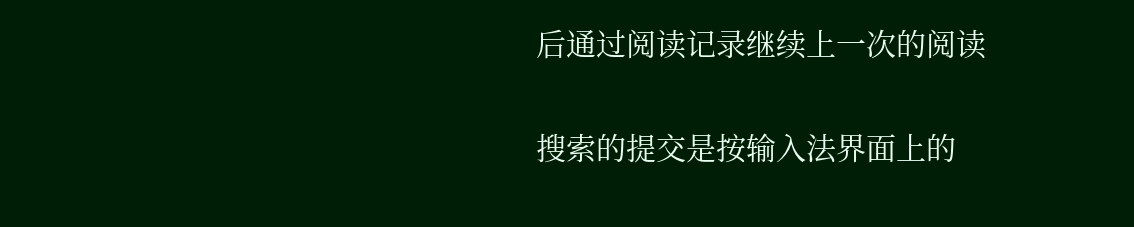后通过阅读记录继续上一次的阅读

搜索的提交是按输入法界面上的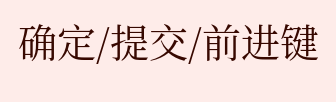确定/提交/前进键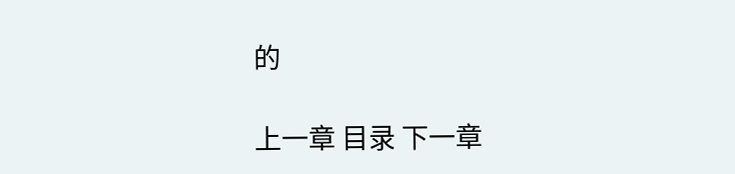的

上一章 目录 下一章